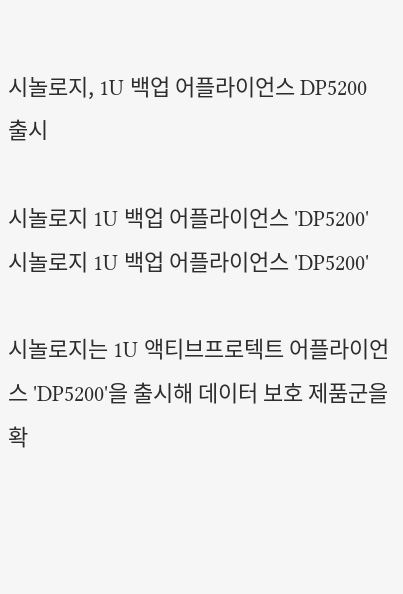시놀로지, 1U 백업 어플라이언스 DP5200 출시

시놀로지 1U 백업 어플라이언스 'DP5200'
시놀로지 1U 백업 어플라이언스 'DP5200'

시놀로지는 1U 액티브프로텍트 어플라이언스 'DP5200'을 출시해 데이터 보호 제품군을 확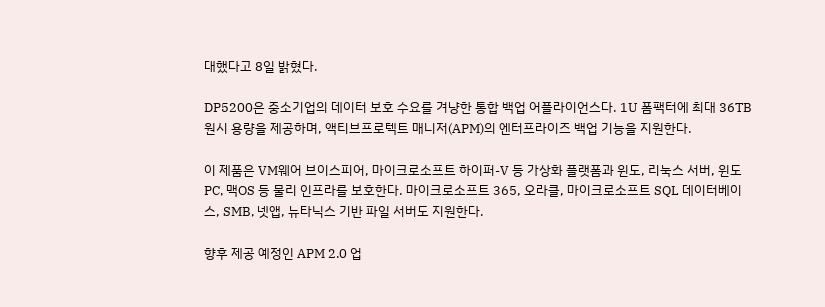대했다고 8일 밝혔다.

DP5200은 중소기업의 데이터 보호 수요를 겨냥한 통합 백업 어플라이언스다. 1U 폼팩터에 최대 36TB 원시 용량을 제공하며, 액티브프로텍트 매니저(APM)의 엔터프라이즈 백업 기능을 지원한다.

이 제품은 VM웨어 브이스피어, 마이크로소프트 하이퍼-V 등 가상화 플랫폼과 윈도, 리눅스 서버, 윈도 PC, 맥OS 등 물리 인프라를 보호한다. 마이크로소프트 365, 오라클, 마이크로소프트 SQL 데이터베이스, SMB, 넷앱, 뉴타닉스 기반 파일 서버도 지원한다.

향후 제공 예정인 APM 2.0 업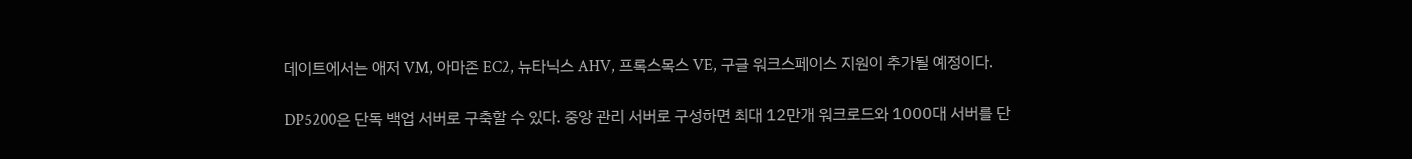데이트에서는 애저 VM, 아마존 EC2, 뉴타닉스 AHV, 프록스목스 VE, 구글 워크스페이스 지원이 추가될 예정이다.

DP5200은 단독 백업 서버로 구축할 수 있다. 중앙 관리 서버로 구성하면 최대 12만개 워크로드와 1000대 서버를 단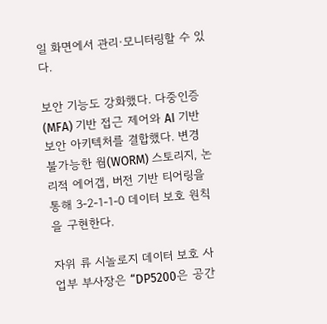일 화면에서 관리·모니터링할 수 있다.

보안 기능도 강화했다. 다중인증(MFA) 기반 접근 제어와 AI 기반 보안 아키텍처를 결합했다. 변경 불가능한 웜(WORM) 스토리지, 논리적 에어갭, 버전 기반 티어링을 통해 3-2-1-1-0 데이터 보호 원칙을 구현한다.

자위 류 시놀로지 데이터 보호 사업부 부사장은 “DP5200은 공간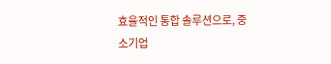효율적인 통합 솔루션으로, 중소기업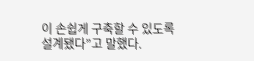이 손쉽게 구축할 수 있도록 설계됐다”고 말했다.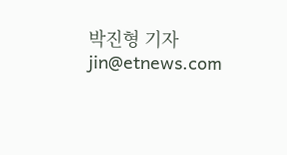박진형 기자 jin@etnews.com